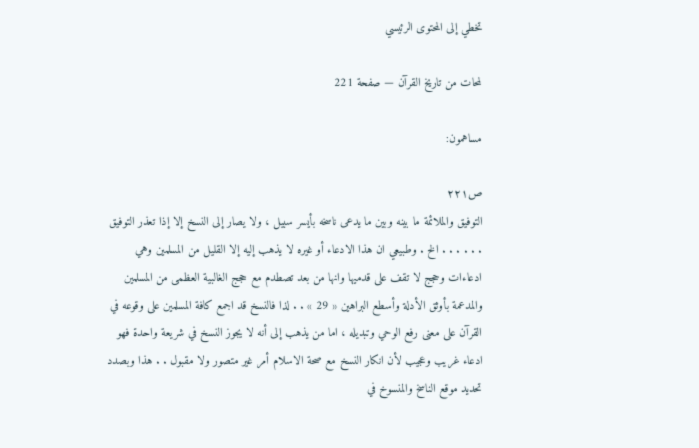تخطي إلى المحتوى الرئيسي

لمحات من تاريخ القرآن — صفحة 221

مساهمون:

ص٢٢١
التوفيق والملائمة ما بينه وبين ما يدعى ناسخه بأيسر سبيل ، ولا يصار إلى النسخ إلا إذا تعذر التوفيق . . . . . . الخ . وطبيعي ان هذا الادعاء أو غيره لا يذهب إليه إلا القليل من المسلمين وهي ادعاءات وحجج لا تقف على قدميها وانها من بعد تصطدم مع حجج الغالبية العظمى من المسلمين والمدعمة بأوثق الأدلة وأسطع البراهين « 29 » . . لذا فالنسخ قد اجمع كافة المسلمين على وقوعه في القرآن على معنى رفع الوحي وتبديله ، اما من يذهب إلى أنه لا يجوز النسخ في شريعة واحدة فهو ادعاء غريب وعجيب لأن انكار النسخ مع صحة الاسلام أمر غير متصور ولا مقبول . . هذا وبصدد تحديد موقع الناسخ والمنسوخ في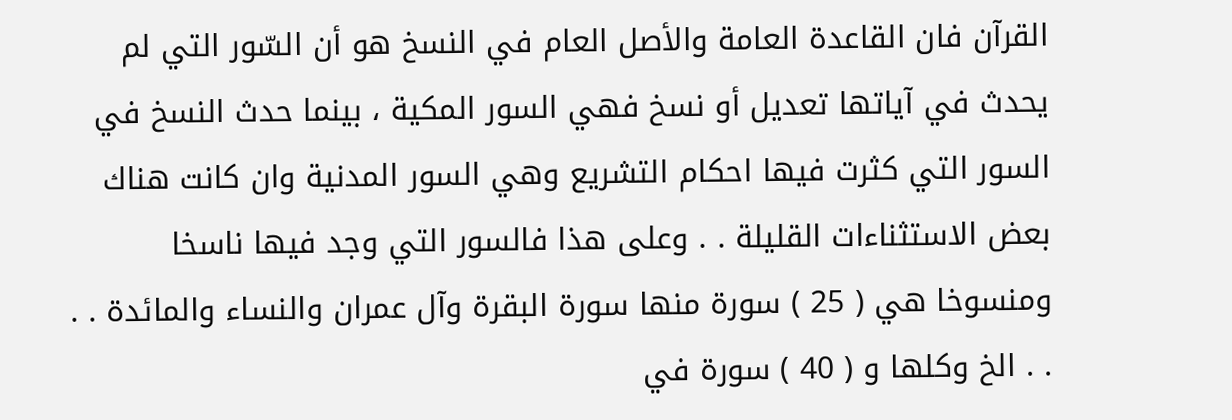القرآن فان القاعدة العامة والأصل العام في النسخ هو أن السّور التي لم يحدث في آياتها تعديل أو نسخ فهي السور المكية ، بينما حدث النسخ في السور التي كثرت فيها احكام التشريع وهي السور المدنية وان كانت هناك بعض الاستثناءات القليلة . . وعلى هذا فالسور التي وجد فيها ناسخا ومنسوخا هي ( 25 ) سورة منها سورة البقرة وآل عمران والنساء والمائدة . . . . الخ وكلها و ( 40 ) سورة في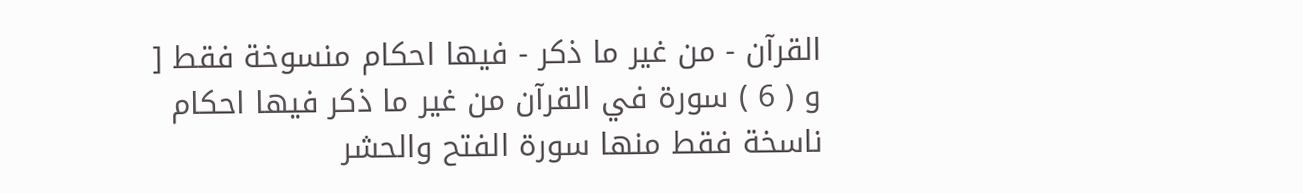القرآن - من غير ما ذكر - فيها احكام منسوخة فقط [ و ( 6 ) سورة في القرآن من غير ما ذكر فيها احكام ناسخة فقط منها سورة الفتح والحشر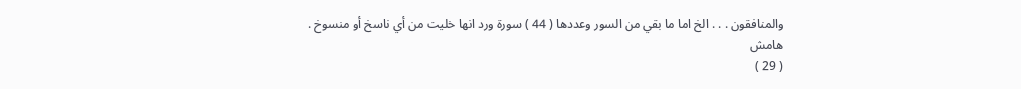والمنافقون . . . الخ اما ما بقي من السور وعددها ( 44 ) سورة ورد انها خليت من أي ناسخ أو منسوخ .
هامش
( 29 )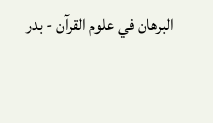البرهان في علوم القرآن - بدر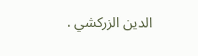الدين الزركشي .